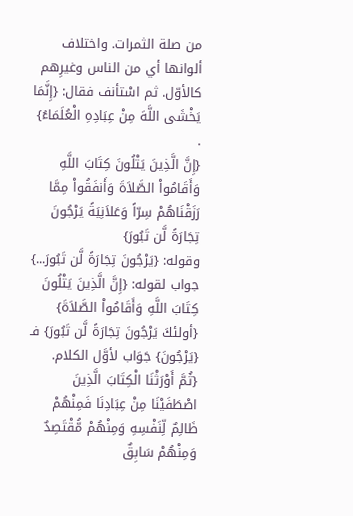من صلة الثمرات. واختلاف ألوانها أي من الناس وغيرِهم كالأوّل. ثم اسْتأنف فقال: {إِنَّمَا يَخْشَى اللَّهَ مِنْ عِبَادِهِ الْعُلَمَاءُ} .
{إِنَّ الَّذِينَ يَتْلُونَ كِتَابَ اللَّهِ وَأَقَامُواْ الصَّلاَةَ وَأَنفَقُواْ مِمَّا رَزَقْنَاهُمْ سِرّاً وَعَلاَنِيَةً يَرْجُونَ تِجَارَةً لَّن تَبُورَ}
وقوله: {يَرْجُونَ تِجَارَةً لَّن تَبُورَ...}
جواب لقوله: {إِنَّ الَّذِينَ يَتْلُونَ كِتَابَ اللَّهِ وَأَقَامُواْ الصَّلاَةَ} {أولئكَ يَرْجُونَ تِجَارَةً لَّن تَبُورَ} فـ {يَرْجُونَ} جَوَاب لأوَّل الكلام.
{ثُمَّ أَوْرَثْنَا الْكِتَابَ الَّذِينَ اصْطَفَيْنَا مِنْ عِبَادِنَا فَمِنْهُمْ ظَالِمٌ لِّنَفْسِهِ وَمِنْهُمْ مُّقْتَصِدٌ وَمِنْهُمْ سَابِقٌ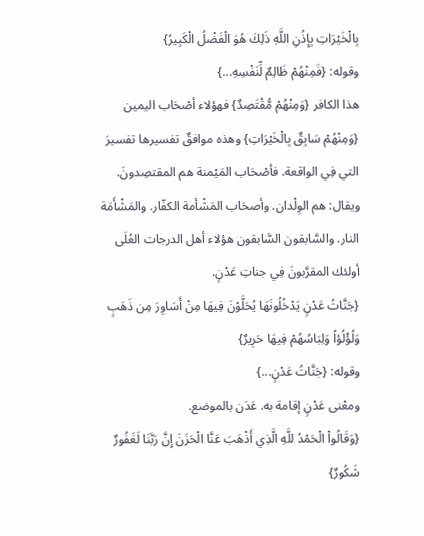بِالْخَيْرَاتِ بِإِذُنِ اللَّهِ ذَلِكَ هُوَ الْفَضْلُ الْكَبِيرُ}
وقوله: {فَمِنْهُمْ ظَالِمٌ لِّنَفْسِهِ...}
هذا الكافر {وَمِنْهُمْ مُّقْتَصِدٌ} فهؤلاء أصْحَاب اليمين {وَمِنْهُمْ سَابِقٌ بِالْخَيْرَاتِ} وهذه موافقٌ تفسيرها تفسيرَ التي فِي الواقعة. فأصْحَاب المَيْمنة هم المقتصِدونَ. ويقال: هم الوِلْدان. وأصحَاب المَشْأمة الكفّار. والمَشْأَمَة النار. والسَّابقون السَّابقون هؤلاء أهل الدرجات العُلَى أولئك المقرَّبونَ فِي جناتِ عَدْنٍ.
{جَنَّاتُ عَدْنٍ يَدْخُلُونَهَا يُحَلَّوْنَ فِيهَا مِنْ أَسَاوِرَ مِن ذَهَبٍ وَلُؤْلُؤاً وَلِبَاسُهُمْ فِيهَا حَرِيرٌ}
وقوله: {جَنَّاتُ عَدْنٍ...}
ومعْنى عَدْنٍ إقامة به. عَدَن بالموضع.
{وَقَالُواْ الْحَمْدُ للَّهِ الَّذِي أَذْهَبَ عَنَّا الْحَزَنَ إِنَّ رَبَّنَا لَغَفُورٌ شَكُورٌ}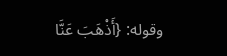وقوله: {أَذْهَبَ عَنَّا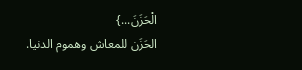الْحَزَنَ...}
الحَزَن للمعاش وهموم الدنيا.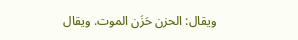ويقال: الحزن حَزَن الموت. ويقال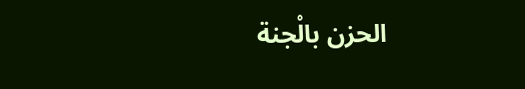الحزن بالْجنة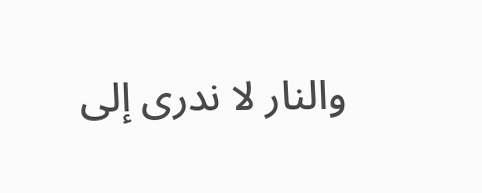والنار لا ندرى إلى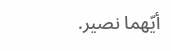أيّهما نصير.